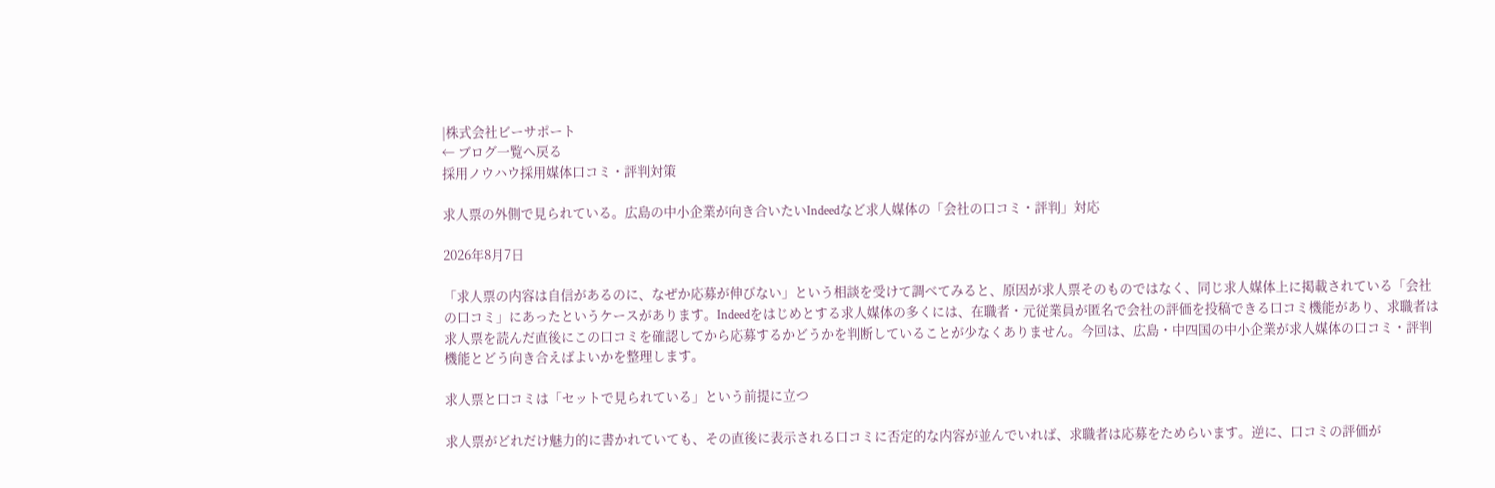|株式会社ビーサポート
← ブログ一覧へ戻る
採用ノウハウ採用媒体口コミ・評判対策

求人票の外側で見られている。広島の中小企業が向き合いたいIndeedなど求人媒体の「会社の口コミ・評判」対応

2026年8月7日

「求人票の内容は自信があるのに、なぜか応募が伸びない」という相談を受けて調べてみると、原因が求人票そのものではなく、同じ求人媒体上に掲載されている「会社の口コミ」にあったというケースがあります。Indeedをはじめとする求人媒体の多くには、在職者・元従業員が匿名で会社の評価を投稿できる口コミ機能があり、求職者は求人票を読んだ直後にこの口コミを確認してから応募するかどうかを判断していることが少なくありません。今回は、広島・中四国の中小企業が求人媒体の口コミ・評判機能とどう向き合えばよいかを整理します。

求人票と口コミは「セットで見られている」という前提に立つ

求人票がどれだけ魅力的に書かれていても、その直後に表示される口コミに否定的な内容が並んでいれば、求職者は応募をためらいます。逆に、口コミの評価が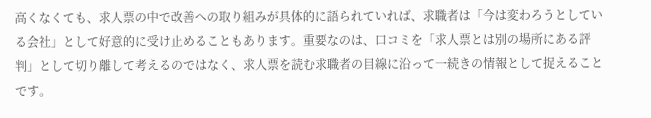高くなくても、求人票の中で改善への取り組みが具体的に語られていれば、求職者は「今は変わろうとしている会社」として好意的に受け止めることもあります。重要なのは、口コミを「求人票とは別の場所にある評判」として切り離して考えるのではなく、求人票を読む求職者の目線に沿って一続きの情報として捉えることです。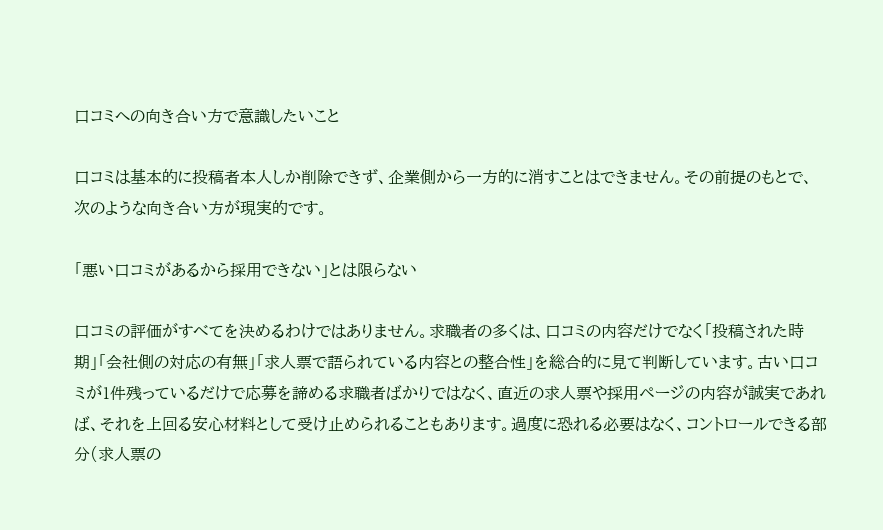口コミへの向き合い方で意識したいこと

口コミは基本的に投稿者本人しか削除できず、企業側から一方的に消すことはできません。その前提のもとで、次のような向き合い方が現実的です。

「悪い口コミがあるから採用できない」とは限らない

口コミの評価がすべてを決めるわけではありません。求職者の多くは、口コミの内容だけでなく「投稿された時期」「会社側の対応の有無」「求人票で語られている内容との整合性」を総合的に見て判断しています。古い口コミが1件残っているだけで応募を諦める求職者ばかりではなく、直近の求人票や採用ページの内容が誠実であれば、それを上回る安心材料として受け止められることもあります。過度に恐れる必要はなく、コントロールできる部分(求人票の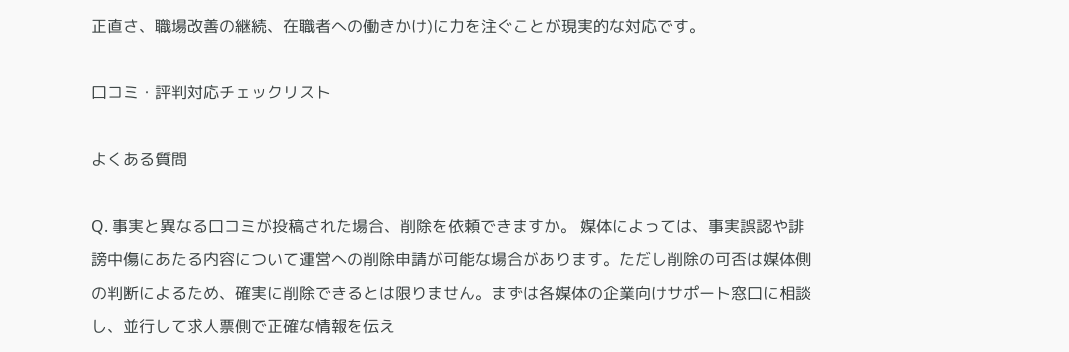正直さ、職場改善の継続、在職者への働きかけ)に力を注ぐことが現実的な対応です。

口コミ・評判対応チェックリスト

よくある質問

Q. 事実と異なる口コミが投稿された場合、削除を依頼できますか。 媒体によっては、事実誤認や誹謗中傷にあたる内容について運営への削除申請が可能な場合があります。ただし削除の可否は媒体側の判断によるため、確実に削除できるとは限りません。まずは各媒体の企業向けサポート窓口に相談し、並行して求人票側で正確な情報を伝え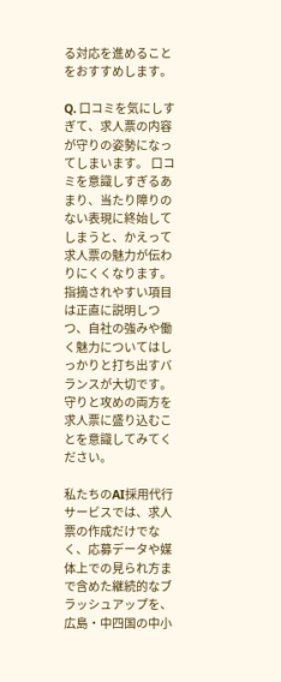る対応を進めることをおすすめします。

Q. 口コミを気にしすぎて、求人票の内容が守りの姿勢になってしまいます。 口コミを意識しすぎるあまり、当たり障りのない表現に終始してしまうと、かえって求人票の魅力が伝わりにくくなります。指摘されやすい項目は正直に説明しつつ、自社の強みや働く魅力についてはしっかりと打ち出すバランスが大切です。守りと攻めの両方を求人票に盛り込むことを意識してみてください。

私たちのAI採用代行サービスでは、求人票の作成だけでなく、応募データや媒体上での見られ方まで含めた継続的なブラッシュアップを、広島・中四国の中小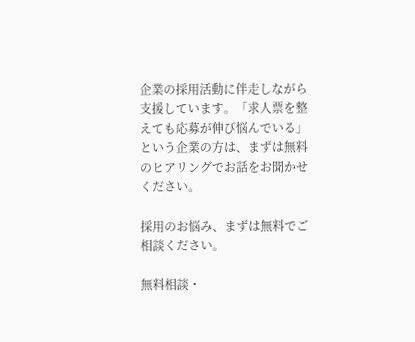企業の採用活動に伴走しながら支援しています。「求人票を整えても応募が伸び悩んでいる」という企業の方は、まずは無料のヒアリングでお話をお聞かせください。

採用のお悩み、まずは無料でご相談ください。

無料相談・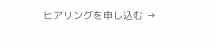ヒアリングを申し込む →